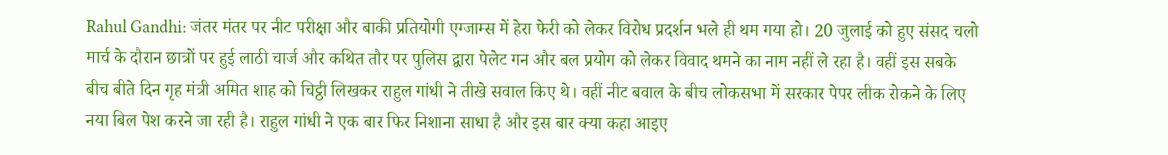Rahul Gandhi: जंतर मंतर पर नीट परीक्षा और बाकी प्रतियोगी एग्जाम्स में हेरा फेरी को लेकर विरोध प्रदर्शन भले ही थम गया हो। 20 जुलाई को हुए संसद चलो मार्च के दौरान छात्रों पर हुई लाठी चार्ज और कथित तौर पर पुलिस द्वारा पेलेट गन और बल प्रयोग को लेकर विवाद थमने का नाम नहीं ले रहा है। वहीं इस सबके बीच बीते दिन गृह मंत्री अमित शाह को चिट्ठी लिखकर राहुल गांधी ने तीखे सवाल किए थे। वहीं नीट बवाल के बीच लोकसभा में सरकार पेपर लीक रोकने के लिए नया बिल पेश करने जा रही है। राहुल गांधी ने एक बार फिर निशाना साधा है और इस बार क्या कहा आइए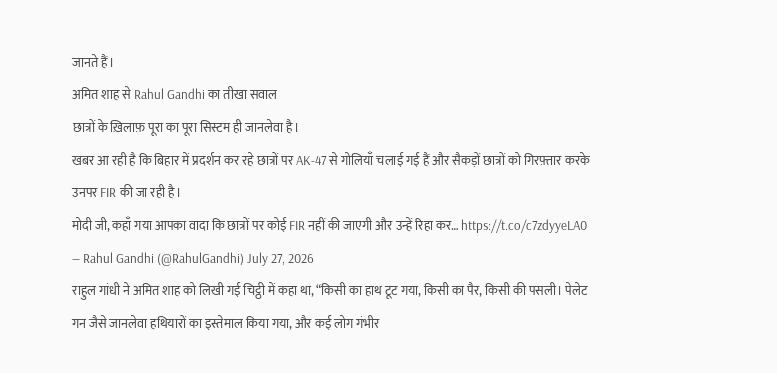जानते हैं।
अमित शाह से Rahul Gandhi का तीखा सवाल
छात्रों के ख़िलाफ़ पूरा का पूरा सिस्टम ही जानलेवा है।
खबर आ रही है कि बिहार में प्रदर्शन कर रहे छात्रों पर AK-47 से गोलियाँ चलाई गई हैं और सैकड़ों छात्रों को गिरफ़्तार करके उनपर FIR की जा रही है।
मोदी जी, कहाँ गया आपका वादा कि छात्रों पर कोई FIR नहीं की जाएगी और उन्हें रिहा कर… https://t.co/c7zdyyeLA0
— Rahul Gandhi (@RahulGandhi) July 27, 2026
राहुल गांधी ने अमित शाह को लिखी गई चिट्ठी में कहा था, “किसी का हाथ टूट गया, किसी का पैर, किसी की पसली। पेलेट गन जैसे जानलेवा हथियारों का इस्तेमाल किया गया, और कई लोग गंभीर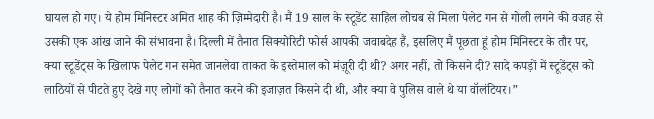घायल हो गए। ये होम मिनिस्टर अमित शाह की ज़िम्मेदारी है। मैं 19 साल के स्टूडेंट साहिल लोचब से मिला पेलेट गन से गोली लगने की वजह से उसकी एक आंख जाने की संभावना है। दिल्ली में तैनात सिक्योरिटी फोर्स आपकी जवाबदेह हैं, इसलिए मैं पूछता हूं होम मिनिस्टर के तौर पर, क्या स्टूडेंट्स के खिलाफ पेलेट गन समेत जानलेवा ताकत के इस्तेमाल को मंज़ूरी दी थी? अगर नहीं, तो किसने दी? सादे कपड़ों में स्टूडेंट्स को लाठियों से पीटते हुए देखे गए लोगों को तैनात करने की इजाज़त किसने दी थी, और क्या वे पुलिस वाले थे या वॉलंटियर।”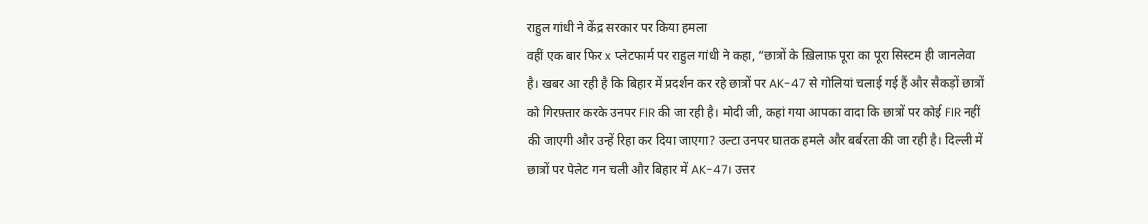राहुल गांधी ने केंद्र सरकार पर किया हमला
वहीं एक बार फिर x प्लेटफार्म पर राहुल गांधी ने कहा, “छात्रों के ख़िलाफ़ पूरा का पूरा सिस्टम ही जानलेवा है। खबर आ रही है कि बिहार में प्रदर्शन कर रहे छात्रों पर AK-47 से गोलियां चलाई गई हैं और सैकड़ों छात्रों को गिरफ़्तार करके उनपर FIR की जा रही है। मोदी जी, कहां गया आपका वादा कि छात्रों पर कोई FIR नहीं की जाएगी और उन्हें रिहा कर दिया जाएगा? उल्टा उनपर घातक हमले और बर्बरता की जा रही है। दिल्ली में छात्रों पर पेलेट गन चली और बिहार में AK-47। उत्तर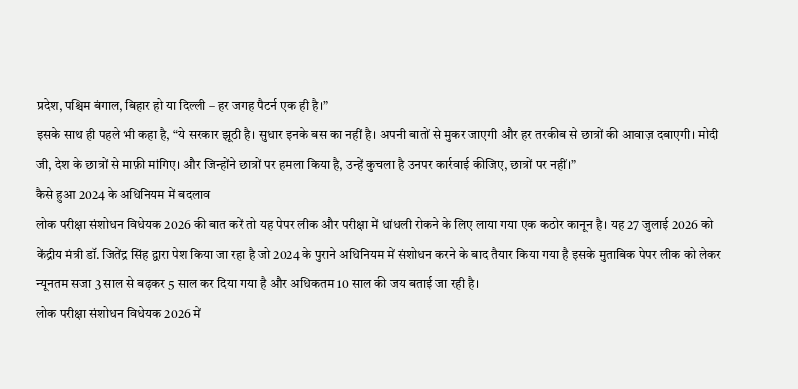प्रदेश, पश्चिम बंगाल, बिहार हो या दिल्ली – हर जगह पैटर्न एक ही है।”
इसके साथ ही पहले भी कहा है, “ये सरकार झूठी है। सुधार इनके बस का नहीं है। अपनी बातों से मुकर जाएगी और हर तरकीब से छात्रों की आवाज़ दबाएगी। मोदी जी, देश के छात्रों से माफ़ी मांगिए। और जिन्होंने छात्रों पर हमला किया है, उन्हें कुचला है उनपर कार्रवाई कीजिए, छात्रों पर नहीं।”
कैसे हुआ 2024 के अधिनियम में बदलाव
लोक परीक्षा संशोधन विधेयक 2026 की बात करें तो यह पेपर लीक और परीक्षा में धांधली रोकने के लिए लाया गया एक कठोर कानून है। यह 27 जुलाई 2026 को केंद्रीय मंत्री डॉ. जितेंद्र सिंह द्वारा पेश किया जा रहा है जो 2024 के पुराने अधिनियम में संशोधन करने के बाद तैयार किया गया है इसके मुताबिक पेपर लीक को लेकर न्यूनतम सजा 3 साल से बढ़कर 5 साल कर दिया गया है और अधिकतम 10 साल की जय बताई जा रही है।
लोक परीक्षा संशोधन विधेयक 2026 में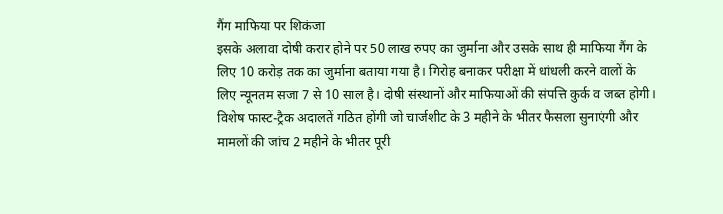गैंग माफिया पर शिकंजा
इसके अलावा दोषी करार होने पर 50 लाख रुपए का जुर्माना और उसके साथ ही माफिया गैंग के लिए 10 करोड़ तक का जुर्माना बताया गया है। गिरोह बनाकर परीक्षा में धांधली करने वालों के लिए न्यूनतम सजा 7 से 10 साल है। दोषी संस्थानों और माफियाओं की संपत्ति कुर्क व जब्त होगी। विशेष फास्ट-ट्रैक अदालतें गठित होंगी जो चार्जशीट के 3 महीने के भीतर फैसला सुनाएंगी और मामलों की जांच 2 महीने के भीतर पूरी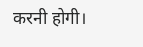करनी होगी।